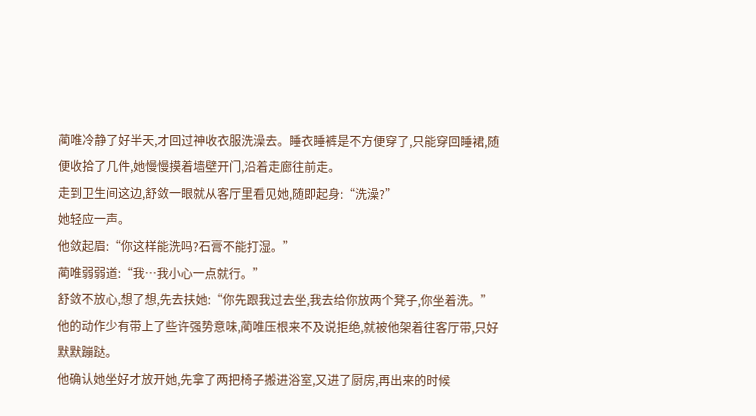蔺唯冷静了好半天,才回过神收衣服洗澡去。睡衣睡裤是不方便穿了,只能穿回睡裙,随便收拾了几件,她慢慢摸着墙壁开门,沿着走廊往前走。
走到卫生间这边,舒敛一眼就从客厅里看见她,随即起身:“洗澡?”
她轻应一声。
他敛起眉:“你这样能洗吗?石膏不能打湿。”
蔺唯弱弱道:“我…我小心一点就行。”
舒敛不放心,想了想,先去扶她:“你先跟我过去坐,我去给你放两个凳子,你坐着洗。”
他的动作少有带上了些许强势意味,蔺唯压根来不及说拒绝,就被他架着往客厅带,只好默默蹦跶。
他确认她坐好才放开她,先拿了两把椅子搬进浴室,又进了厨房,再出来的时候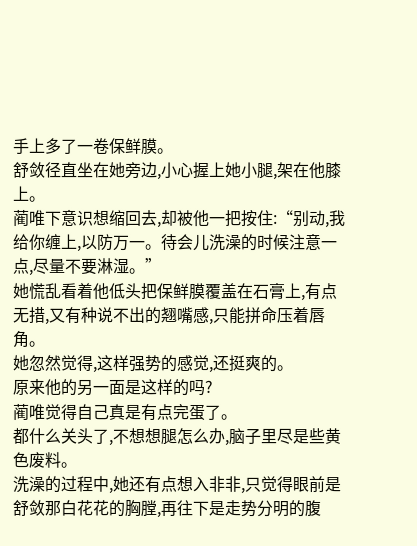手上多了一卷保鲜膜。
舒敛径直坐在她旁边,小心握上她小腿,架在他膝上。
蔺唯下意识想缩回去,却被他一把按住:“别动,我给你缠上,以防万一。待会儿洗澡的时候注意一点,尽量不要淋湿。”
她慌乱看着他低头把保鲜膜覆盖在石膏上,有点无措,又有种说不出的翘嘴感,只能拼命压着唇角。
她忽然觉得,这样强势的感觉,还挺爽的。
原来他的另一面是这样的吗?
蔺唯觉得自己真是有点完蛋了。
都什么关头了,不想想腿怎么办,脑子里尽是些黄色废料。
洗澡的过程中,她还有点想入非非,只觉得眼前是舒敛那白花花的胸膛,再往下是走势分明的腹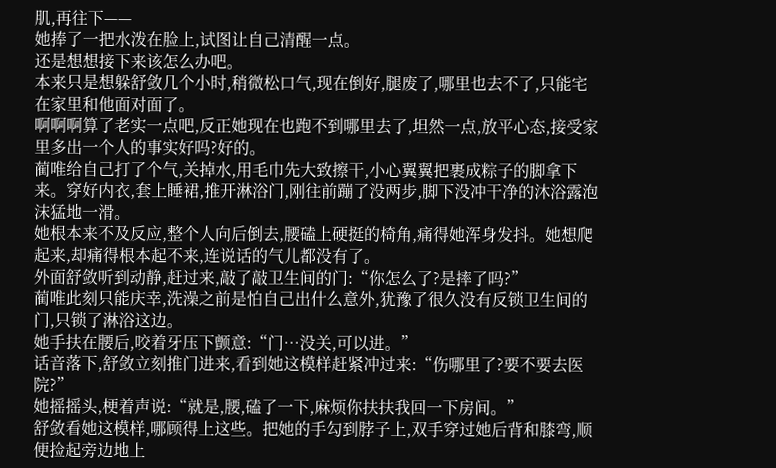肌,再往下——
她捧了一把水泼在脸上,试图让自己清醒一点。
还是想想接下来该怎么办吧。
本来只是想躲舒敛几个小时,稍微松口气,现在倒好,腿废了,哪里也去不了,只能宅在家里和他面对面了。
啊啊啊算了老实一点吧,反正她现在也跑不到哪里去了,坦然一点,放平心态,接受家里多出一个人的事实好吗?好的。
蔺唯给自己打了个气,关掉水,用毛巾先大致擦干,小心翼翼把裹成粽子的脚拿下来。穿好内衣,套上睡裙,推开淋浴门,刚往前蹦了没两步,脚下没冲干净的沐浴露泡沫猛地一滑。
她根本来不及反应,整个人向后倒去,腰磕上硬挺的椅角,痛得她浑身发抖。她想爬起来,却痛得根本起不来,连说话的气儿都没有了。
外面舒敛听到动静,赶过来,敲了敲卫生间的门:“你怎么了?是摔了吗?”
蔺唯此刻只能庆幸,洗澡之前是怕自己出什么意外,犹豫了很久没有反锁卫生间的门,只锁了淋浴这边。
她手扶在腰后,咬着牙压下颤意:“门…没关,可以进。”
话音落下,舒敛立刻推门进来,看到她这模样赶紧冲过来:“伤哪里了?要不要去医院?”
她摇摇头,梗着声说:“就是,腰,磕了一下,麻烦你扶扶我回一下房间。”
舒敛看她这模样,哪顾得上这些。把她的手勾到脖子上,双手穿过她后背和膝弯,顺便捡起旁边地上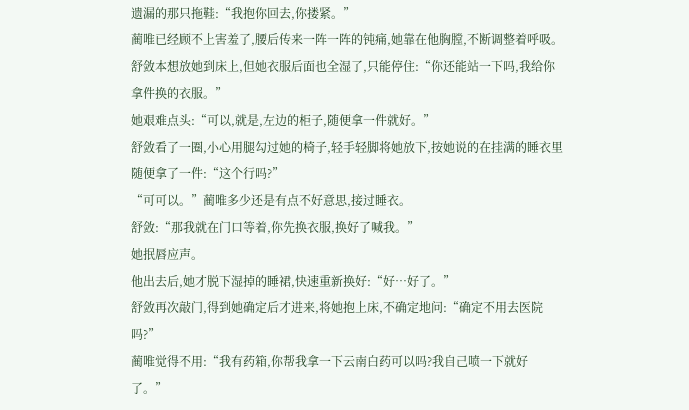遗漏的那只拖鞋:“我抱你回去,你搂紧。”
蔺唯已经顾不上害羞了,腰后传来一阵一阵的钝痛,她靠在他胸膛,不断调整着呼吸。
舒敛本想放她到床上,但她衣服后面也全湿了,只能停住:“你还能站一下吗,我给你拿件换的衣服。”
她艰难点头:“可以,就是,左边的柜子,随便拿一件就好。”
舒敛看了一圈,小心用腿勾过她的椅子,轻手轻脚将她放下,按她说的在挂满的睡衣里随便拿了一件:“这个行吗?”
“可可以。”蔺唯多少还是有点不好意思,接过睡衣。
舒敛:“那我就在门口等着,你先换衣服,换好了喊我。”
她抿唇应声。
他出去后,她才脱下湿掉的睡裙,快速重新换好:“好…好了。”
舒敛再次敲门,得到她确定后才进来,将她抱上床,不确定地问:“确定不用去医院吗?”
蔺唯觉得不用:“我有药箱,你帮我拿一下云南白药可以吗?我自己喷一下就好了。”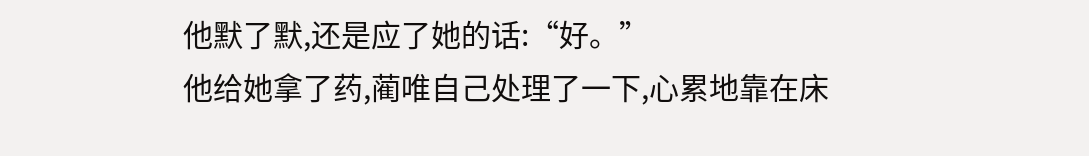他默了默,还是应了她的话:“好。”
他给她拿了药,蔺唯自己处理了一下,心累地靠在床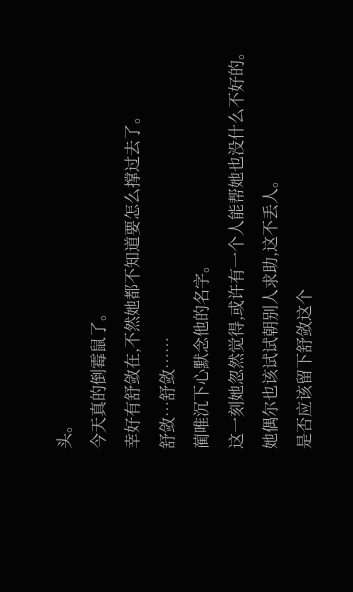头。
今天真的倒霉鼠了。
幸好有舒敛在,不然她都不知道要怎么撑过去了。
舒敛…舒敛……
蔺唯沉下心默念他的名字。
这一刻她忽然觉得,或许有一个人能帮她也没什么不好的。
她偶尔也该试试朝别人求助,这不丢人。
是否应该留下舒敛这个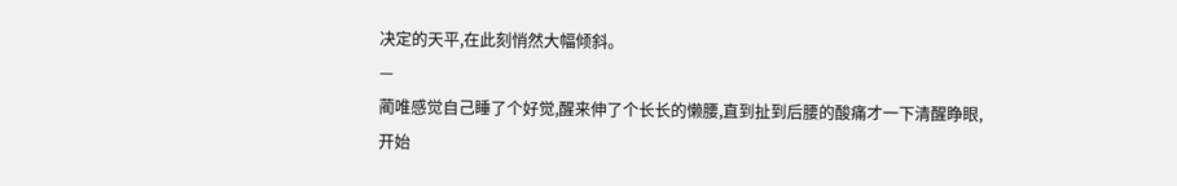决定的天平,在此刻悄然大幅倾斜。
—
蔺唯感觉自己睡了个好觉,醒来伸了个长长的懒腰,直到扯到后腰的酸痛才一下清醒睁眼,开始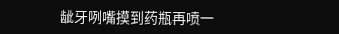龇牙咧嘴摸到药瓶再喷一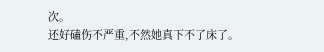次。
还好磕伤不严重,不然她真下不了床了。